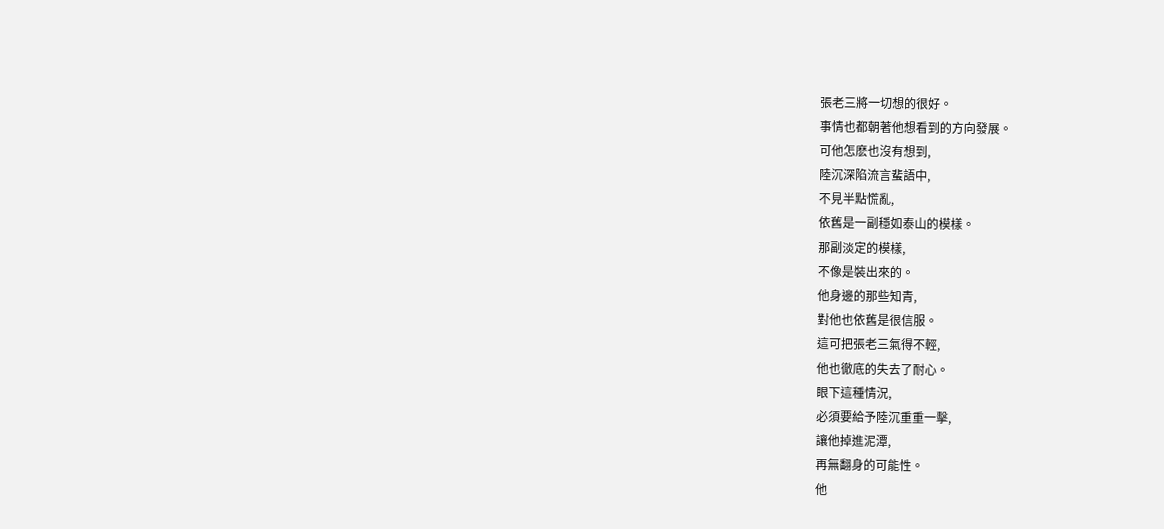張老三將一切想的很好。
事情也都朝著他想看到的方向發展。
可他怎麽也沒有想到,
陸沉深陷流言蜚語中,
不見半點慌亂,
依舊是一副穩如泰山的模樣。
那副淡定的模樣,
不像是裝出來的。
他身邊的那些知青,
對他也依舊是很信服。
這可把張老三氣得不輕,
他也徹底的失去了耐心。
眼下這種情況,
必須要給予陸沉重重一擊,
讓他掉進泥潭,
再無翻身的可能性。
他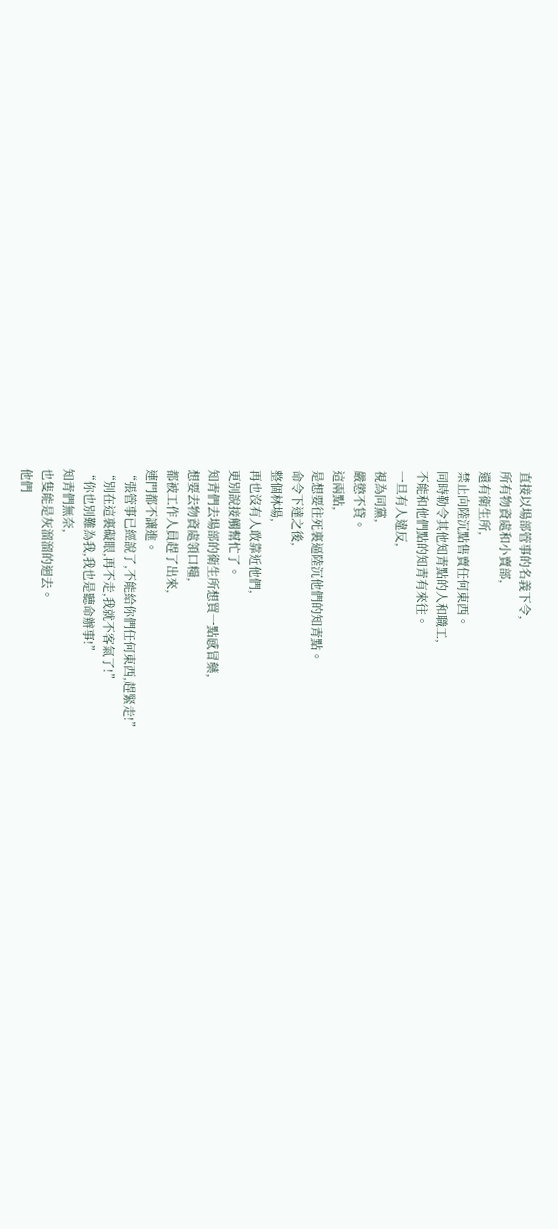直接以場部管事的名義下令,
所有物資處和小賣部,
還有衛生所,
禁止向陸沉點售賣任何東西。
同時勒令其他知青點的人和職工,
不能和他們點的知青有來往。
一旦有人違反,
視為同黨,
嚴懲不貸。
這兩點,
是想要往死裏逼陸沉他們的知青點。
命令下達之後,
整個林場,
再也沒有人敢靠近他們,
更別說接觸幫忙了。
知青們去場部的衛生所想買一點感冒藥,
想要去物資處領口糧,
都被工作人員趕了出來,
連門都不讓進。
“張管事已經說了,不能給你們任何東西,趕緊走!”
“別在這裏礙眼,再不走,我就不客氣了!”
“你也別難為我,我也是聽命辦事!”
知青們無奈,
也隻能是灰溜溜的迴去。
他們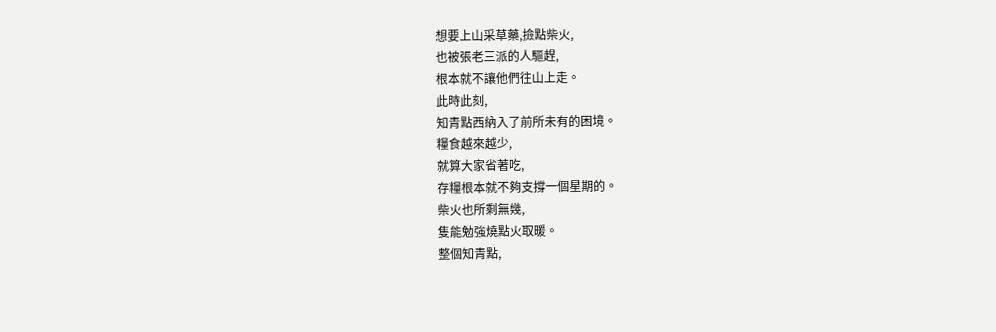想要上山采草藥,撿點柴火,
也被張老三派的人驅趕,
根本就不讓他們往山上走。
此時此刻,
知青點西納入了前所未有的困境。
糧食越來越少,
就算大家省著吃,
存糧根本就不夠支撐一個星期的。
柴火也所剩無幾,
隻能勉強燒點火取暖。
整個知青點,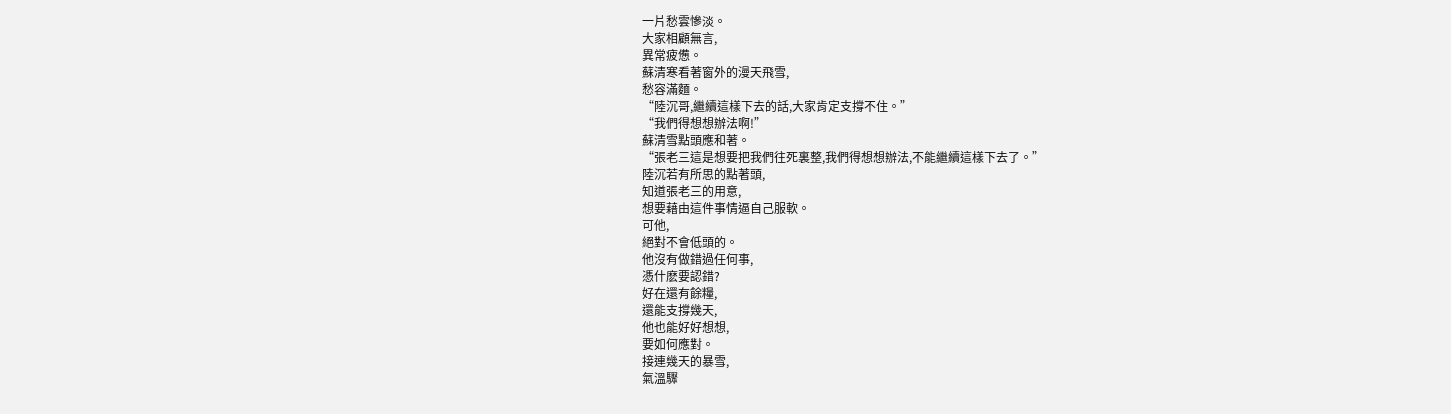一片愁雲慘淡。
大家相顧無言,
異常疲憊。
蘇清寒看著窗外的漫天飛雪,
愁容滿麵。
“陸沉哥,繼續這樣下去的話,大家肯定支撐不住。”
“我們得想想辦法啊!”
蘇清雪點頭應和著。
“張老三這是想要把我們往死裏整,我們得想想辦法,不能繼續這樣下去了。”
陸沉若有所思的點著頭,
知道張老三的用意,
想要藉由這件事情逼自己服軟。
可他,
絕對不會低頭的。
他沒有做錯過任何事,
憑什麽要認錯?
好在還有餘糧,
還能支撐幾天,
他也能好好想想,
要如何應對。
接連幾天的暴雪,
氣溫驟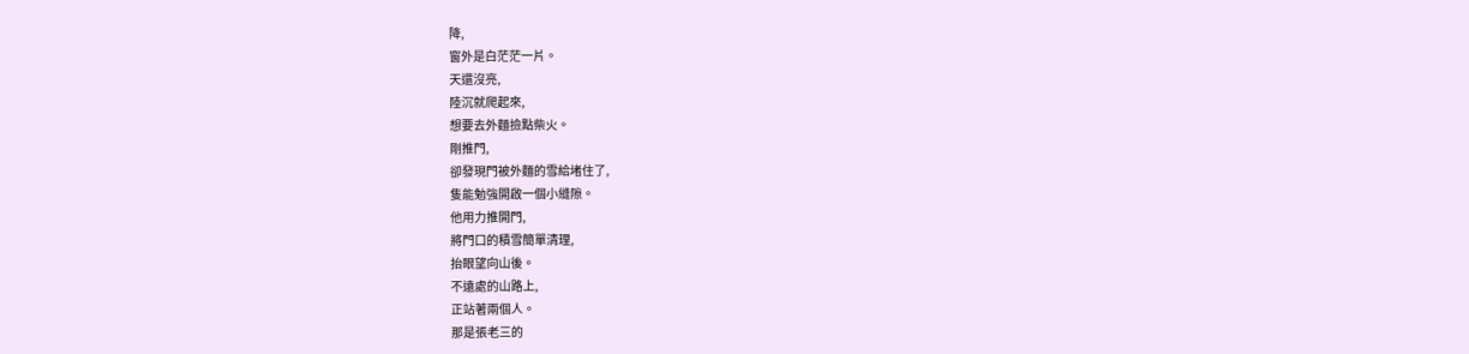降,
窗外是白茫茫一片。
天還沒亮,
陸沉就爬起來,
想要去外麵撿點柴火。
剛推門,
卻發現門被外麵的雪給堵住了,
隻能勉強開啟一個小縫隙。
他用力推開門,
將門口的積雪簡單清理,
抬眼望向山後。
不遠處的山路上,
正站著兩個人。
那是張老三的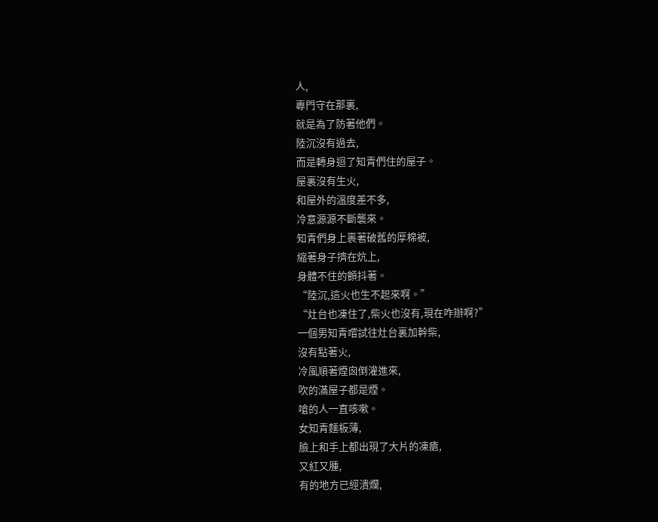人,
專門守在那裏,
就是為了防著他們。
陸沉沒有過去,
而是轉身迴了知青們住的屋子。
屋裏沒有生火,
和屋外的溫度差不多,
冷意源源不斷襲來。
知青們身上裹著破舊的厚棉被,
縮著身子擠在炕上,
身體不住的顫抖著。
“陸沉,這火也生不起來啊。”
“灶台也凍住了,柴火也沒有,現在咋辦啊?”
一個男知青嚐試往灶台裏加幹柴,
沒有點著火,
冷風順著煙囪倒灌進來,
吹的滿屋子都是煙。
嗆的人一直咳嗽。
女知青麵板薄,
臉上和手上都出現了大片的凍瘡,
又紅又腫,
有的地方已經潰爛,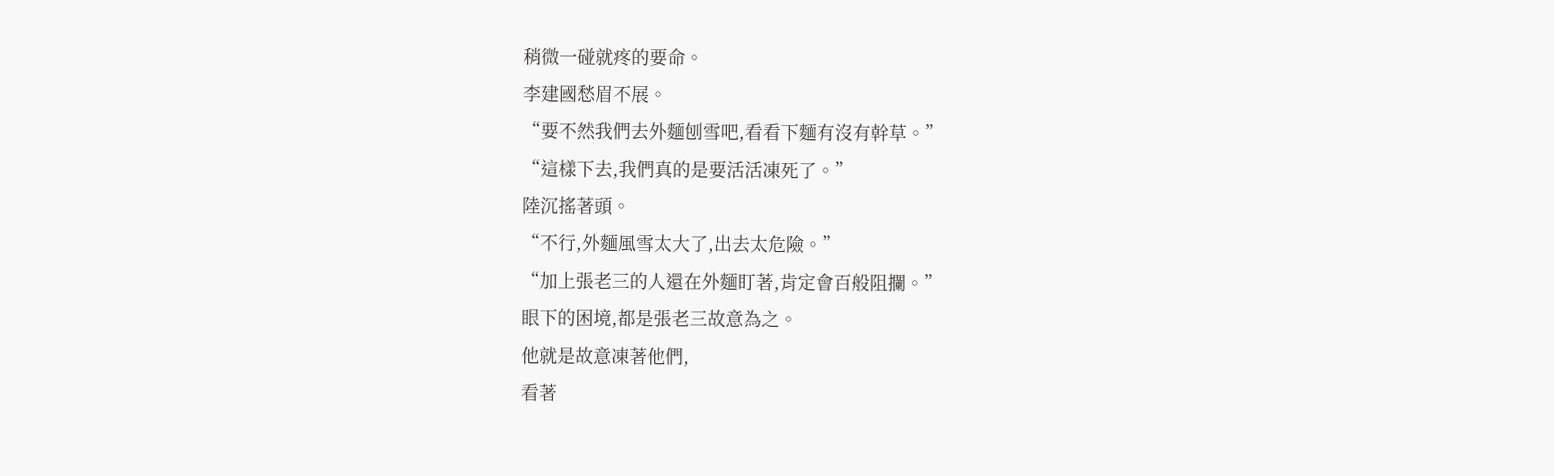稍微一碰就疼的要命。
李建國愁眉不展。
“要不然我們去外麵刨雪吧,看看下麵有沒有幹草。”
“這樣下去,我們真的是要活活凍死了。”
陸沉搖著頭。
“不行,外麵風雪太大了,出去太危險。”
“加上張老三的人還在外麵盯著,肯定會百般阻攔。”
眼下的困境,都是張老三故意為之。
他就是故意凍著他們,
看著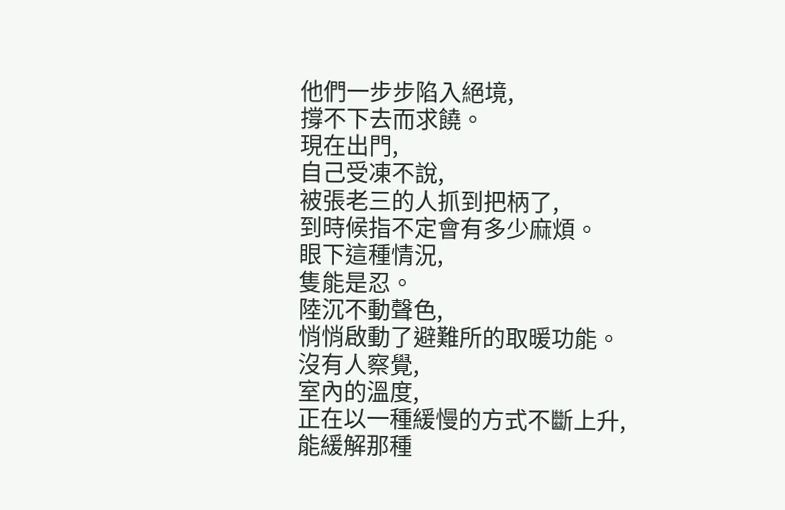他們一步步陷入絕境,
撐不下去而求饒。
現在出門,
自己受凍不說,
被張老三的人抓到把柄了,
到時候指不定會有多少麻煩。
眼下這種情況,
隻能是忍。
陸沉不動聲色,
悄悄啟動了避難所的取暖功能。
沒有人察覺,
室內的溫度,
正在以一種緩慢的方式不斷上升,
能緩解那種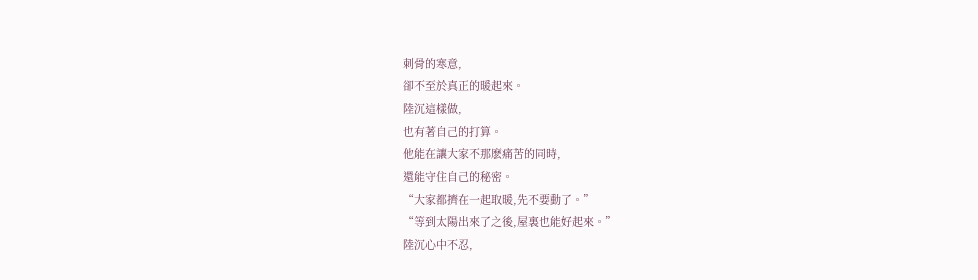刺骨的寒意,
卻不至於真正的暖起來。
陸沉這樣做,
也有著自己的打算。
他能在讓大家不那麽痛苦的同時,
還能守住自己的秘密。
“大家都擠在一起取暖,先不要動了。”
“等到太陽出來了之後,屋裏也能好起來。”
陸沉心中不忍,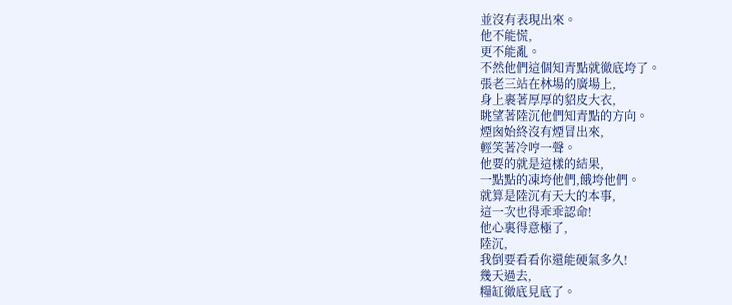並沒有表現出來。
他不能慌,
更不能亂。
不然他們這個知青點就徹底垮了。
張老三站在林場的廣場上,
身上裹著厚厚的貂皮大衣,
眺望著陸沉他們知青點的方向。
煙囪始終沒有煙冒出來,
輕笑著冷哼一聲。
他要的就是這樣的結果,
一點點的凍垮他們,餓垮他們。
就算是陸沉有天大的本事,
這一次也得乖乖認命!
他心裏得意極了,
陸沉,
我倒要看看你還能硬氣多久!
幾天過去,
糧缸徹底見底了。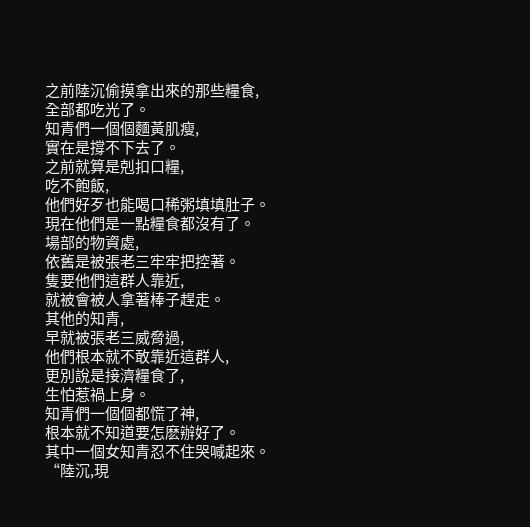之前陸沉偷摸拿出來的那些糧食,
全部都吃光了。
知青們一個個麵黃肌瘦,
實在是撐不下去了。
之前就算是剋扣口糧,
吃不飽飯,
他們好歹也能喝口稀粥填填肚子。
現在他們是一點糧食都沒有了。
場部的物資處,
依舊是被張老三牢牢把控著。
隻要他們這群人靠近,
就被會被人拿著棒子趕走。
其他的知青,
早就被張老三威脅過,
他們根本就不敢靠近這群人,
更別說是接濟糧食了,
生怕惹禍上身。
知青們一個個都慌了神,
根本就不知道要怎麽辦好了。
其中一個女知青忍不住哭喊起來。
“陸沉,現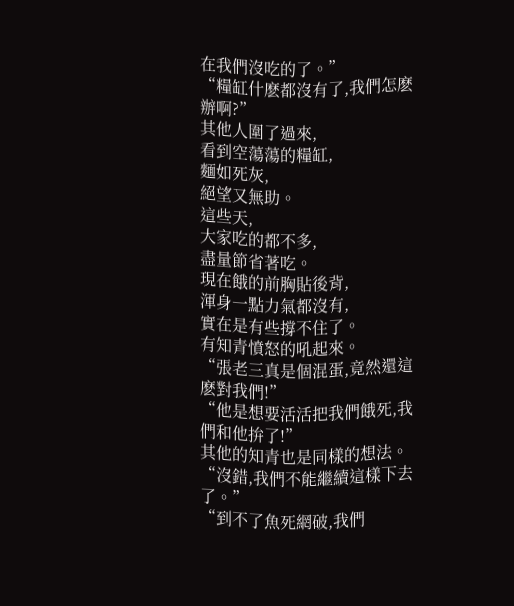在我們沒吃的了。”
“糧缸什麽都沒有了,我們怎麽辦啊?”
其他人圍了過來,
看到空蕩蕩的糧缸,
麵如死灰,
絕望又無助。
這些天,
大家吃的都不多,
盡量節省著吃。
現在餓的前胸貼後背,
渾身一點力氣都沒有,
實在是有些撐不住了。
有知青憤怒的吼起來。
“張老三真是個混蛋,竟然還這麽對我們!”
“他是想要活活把我們餓死,我們和他拚了!”
其他的知青也是同樣的想法。
“沒錯,我們不能繼續這樣下去了。”
“到不了魚死網破,我們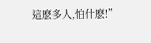這麽多人,怕什麽!”